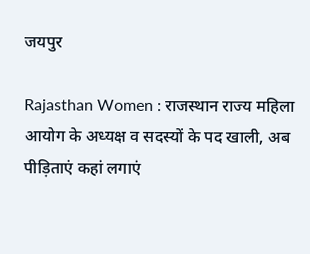जयपुर

Rajasthan Women : राजस्थान राज्य महिला आयोग के अध्यक्ष व सदस्यों के पद खाली, अब पीड़िताएं कहां लगाएं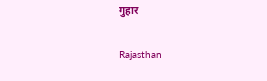गुहार

Rajasthan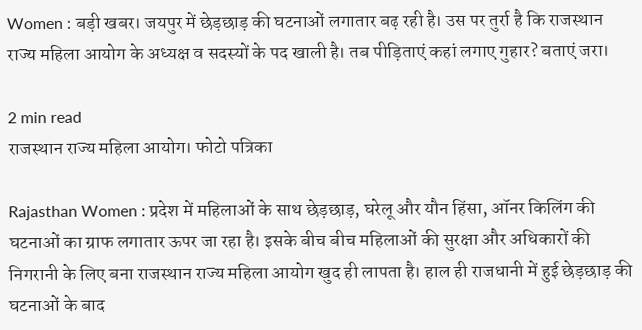Women : बड़ी खबर। जयपुर में छेड़छाड़ की घटनाओं लगातार बढ़ रही है। उस पर तुर्रा है कि राजस्थान राज्य महिला आयोग के अध्यक्ष व सदस्यों के पद खाली है। तब पीड़िताएं कहां लगाए गुहार? बताएं जरा।

2 min read
राजस्थान राज्य महिला आयोग। फोटो पत्रिका

Rajasthan Women : प्रदेश में महिलाओं के साथ छेड़छाड़, घरेलू और यौन हिंसा, ऑनर किलिंग की घटनाओं का ग्राफ लगातार ऊपर जा रहा है। इसके बीच बीच महिलाओं की सुरक्षा और अधिकारों की निगरानी के लिए बना राजस्थान राज्य महिला आयोग खुद ही लापता है। हाल ही राजधानी में हुई छेड़छाड़ की घटनाओं के बाद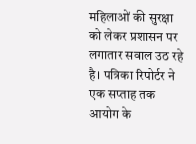महिलाओं की सुरक्षा को लेकर प्रशासन पर लगातार सवाल उठ रहे है। पत्रिका रिपोर्टर ने एक सप्ताह तक आयोग के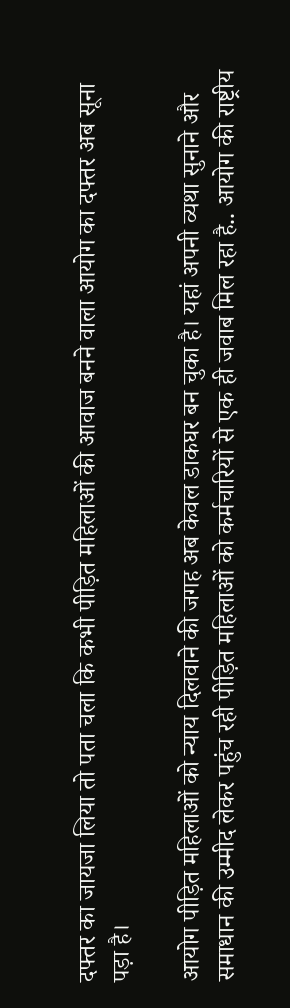दफ्तर का जायजा लिया तो पता चला कि कभी पीड़ित महिलाओं की आवाज बनने वाला आयोग का दफ्तर अब सूना पड़ा है।

आयोग पीड़ित महिलाओं को न्याय दिलवाने की जगह अब केवल डाकघर बन चुका है। यहां अपनी व्यथा सुनाने और समाधान की उम्मीद लेकर पहुंच रही पीड़ित महिलाओं को कर्मचारियों से एक ही जवाब मिल रहा है.. आयोग की राष्ट्रीय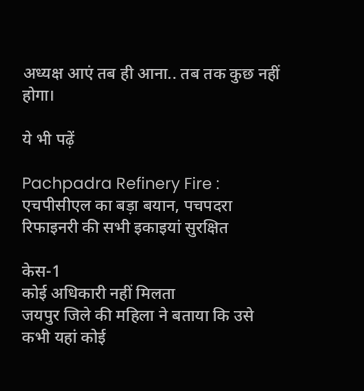अध्यक्ष आएं तब ही आना.. तब तक कुछ नहीं होगा।

ये भी पढ़ें

Pachpadra Refinery Fire : एचपीसीएल का बड़ा बयान, पचपदरा रिफाइनरी की सभी इकाइयां सुरक्षित

केस-1
कोई अधिकारी नहीं मिलता
जयपुर जिले की महिला ने बताया कि उसे कभी यहां कोई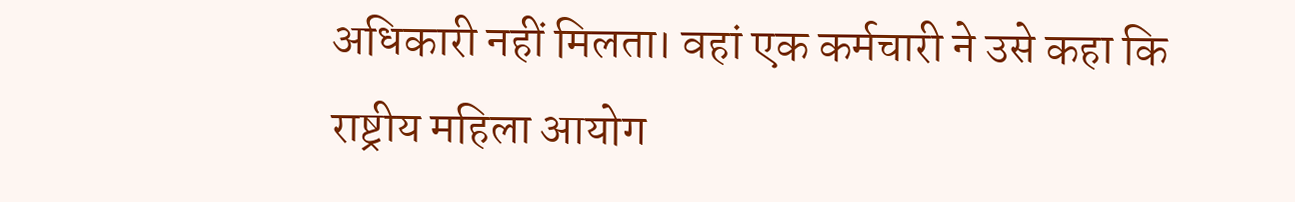अधिकारी नहीं मिलता। वहां एक कर्मचारी ने उसे कहा कि राष्ट्रीय महिला आयोग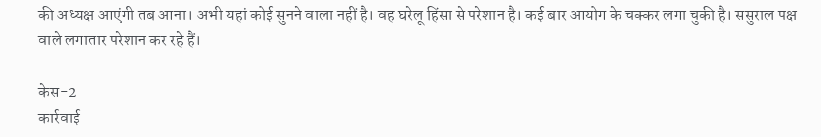की अध्यक्ष आएंगी तब आना। अभी यहां कोई सुनने वाला नहीं है। वह घरेलू हिंसा से परेशान है। कई बार आयोग के चक्कर लगा चुकी है। ससुराल पक्ष वाले लगातार परेशान कर रहे हैं।

केस-2
कार्रवाई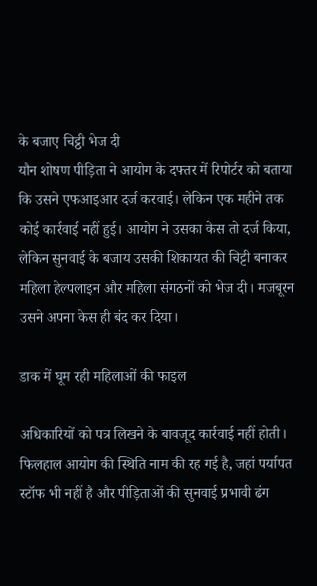के बजाए चिट्ठी भेज दी
यौन शोषण पीड़िता ने आयोग के दफ्तर में रिपोर्टर को बताया कि उसने एफआइआर दर्ज करवाई। लेकिन एक महीने तक कोई कार्रवाई नहीं हुई। आयोग ने उसका केस तो दर्ज किया, लेकिन सुनवाई के बजाय उसकी शिकायत की चिट्टी बनाकर महिला हेल्पलाइन और महिला संगठनों को भेज दी। मजबूरन उसने अपना केस ही बंद कर दिया।

डाक में घूम रही महिलाओं की फाइल

अधिकारियों को पत्र लिखने के बावजूद कार्रवाई नहीं होती। फिलहाल आयोग की स्थिति नाम की रह गई है, जहां पर्यापत स्टॉफ भी नहीं है और पीड़िताओं की सुनवाई प्रभावी ढंग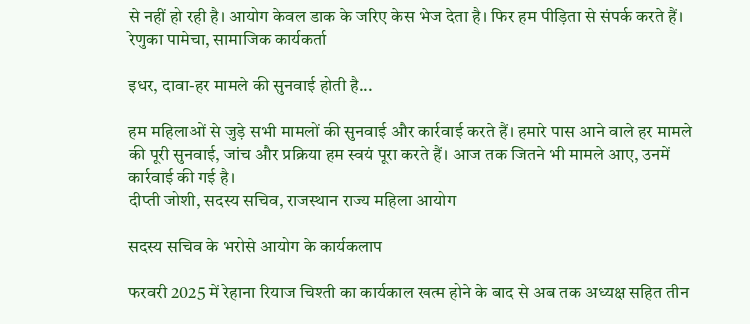से नहीं हो रही है। आयोग केवल डाक के जरिए केस भेज देता है। फिर हम पीड़िता से संपर्क करते हैं। रेणुका पामेचा, सामाजिक कार्यकर्ता

इधर, दावा-हर मामले की सुनवाई होती है...

हम महिलाओं से जुड़े सभी मामलों की सुनवाई और कार्रवाई करते हैं। हमारे पास आने वाले हर मामले की पूरी सुनवाई, जांच और प्रक्रिया हम स्वयं पूरा करते हैं। आज तक जितने भी मामले आए, उनमें कार्रवाई की गई है।
दीप्ती जोशी, सदस्य सचिव, राजस्थान राज्य महिला आयोग

सदस्य सचिव के भरोसे आयोग के कार्यकलाप

फरवरी 2025 में रेहाना रियाज चिश्ती का कार्यकाल खत्म होने के बाद से अब तक अध्यक्ष सहित तीन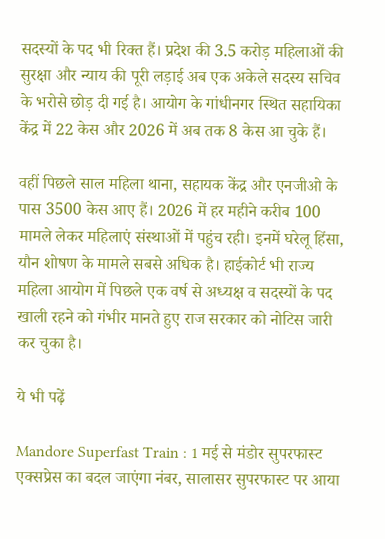सदस्यों के पद भी रिक्त हैं। प्रदेश की 3.5 करोड़ महिलाओं की सुरक्षा और न्याय की पूरी लड़ाई अब एक अकेले सदस्य सचिव के भरोसे छोड़ दी गई है। आयोग के गांधीनगर स्थित सहायिका केंद्र में 22 केस और 2026 में अब तक 8 केस आ चुके हैं।

वहीं पिछले साल महिला थाना, सहायक केंद्र और एनजीओ के पास 3500 केस आए हैं। 2026 में हर महीने करीब 100 मामले लेकर महिलाएं संस्थाओं में पहुंच रही। इनमें घरेलू हिंसा, यौन शोषण के मामले सबसे अधिक है। हाईकोर्ट भी राज्य महिला आयोग में पिछले एक वर्ष से अध्यक्ष व सदस्यों के पद खाली रहने को गंभीर मानते हुए राज सरकार को नोटिस जारी कर चुका है।

ये भी पढ़ें

Mandore Superfast Train : 1 मई से मंडोर सुपरफास्ट एक्सप्रेस का बदल जाएंगा नंबर, सालासर सुपरफास्ट पर आया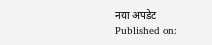नया अपडेट
Published on: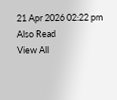21 Apr 2026 02:22 pm
Also Read
View All